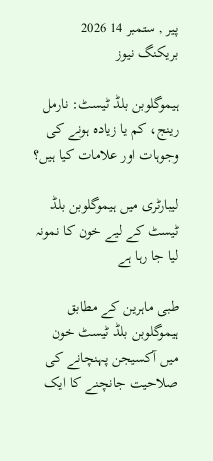پیر , ستمبر 14 2026
بریکنگ نیوز

ہیموگلوبن بلڈ ٹیسٹ: نارمل رینج، کم یا زیادہ ہونے کی وجوہات اور علامات کیا ہیں؟

لیبارٹری میں ہیموگلوبن بلڈ ٹیسٹ کے لیے خون کا نمونہ لیا جا رہا ہے

طبی ماہرین کے مطابق ہیموگلوبن بلڈ ٹیسٹ خون میں آکسیجن پہنچانے کی صلاحیت جانچنے کا ایک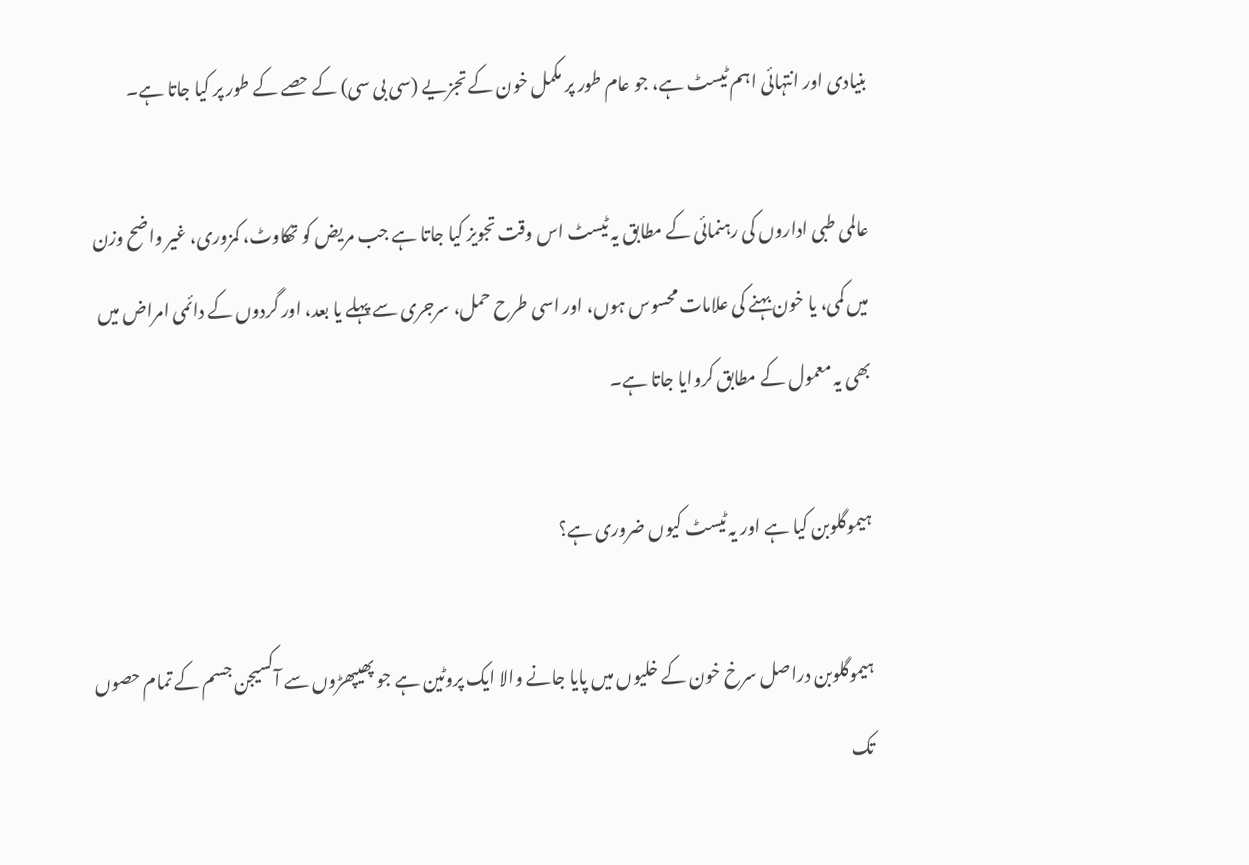بنیادی اور انتہائی اہم ٹیسٹ ہے، جو عام طور پر مکمل خون کے تجزیے (سی بی سی) کے حصے کے طور پر کیا جاتا ہے۔

عالمی طبی اداروں کی رہنمائی کے مطابق یہ ٹیسٹ اس وقت تجویز کیا جاتا ہے جب مریض کو تھکاوٹ، کمزوری، غیر واضح وزن میں کمی، یا خون بہنے کی علامات محسوس ہوں، اور اسی طرح حمل، سرجری سے پہلے یا بعد، اور گردوں کے دائمی امراض میں بھی یہ معمول کے مطابق کروایا جاتا ہے۔

ہیموگلوبن کیا ہے اور یہ ٹیسٹ کیوں ضروری ہے؟

ہیموگلوبن دراصل سرخ خون کے خلیوں میں پایا جانے والا ایک پروٹین ہے جو پھیپھڑوں سے آکسیجن جسم کے تمام حصوں تک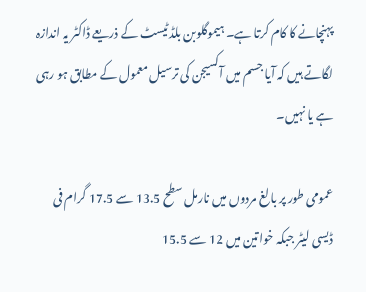پہنچانے کا کام کرتا ہے۔ ہیموگلوبن بلڈ ٹیسٹ کے ذریعے ڈاکٹر یہ اندازہ لگاتے ہیں کہ آیا جسم میں آکسیجن کی ترسیل معمول کے مطابق ہو رہی ہے یا نہیں۔

عمومی طور پر بالغ مردوں میں نارمل سطح 13.5 سے 17.5 گرام فی ڈیسی لیٹر جبکہ خواتین میں 12 سے 15.5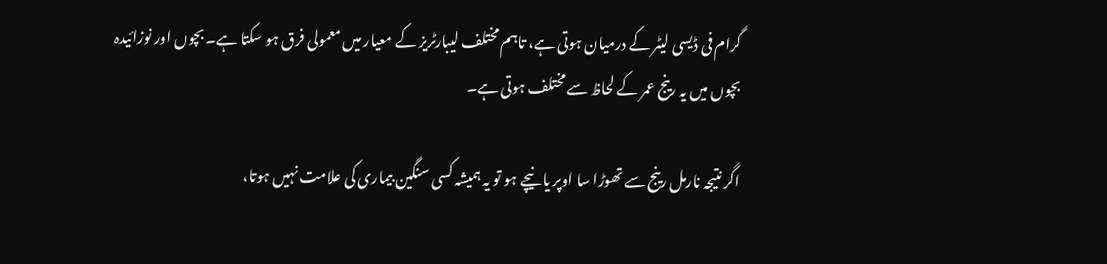گرام فی ڈیسی لیٹر کے درمیان ہوتی ہے، تاہم مختلف لیبارٹریز کے معیار میں معمولی فرق ہو سکتا ہے۔ بچوں اور نوزائیدہ بچوں میں یہ رینج عمر کے لحاظ سے مختلف ہوتی ہے۔

اگر نتیجہ نارمل رینج سے تھوڑا سا اوپر یا نیچے ہو تو یہ ہمیشہ کسی سنگین بیماری کی علامت نہیں ہوتا،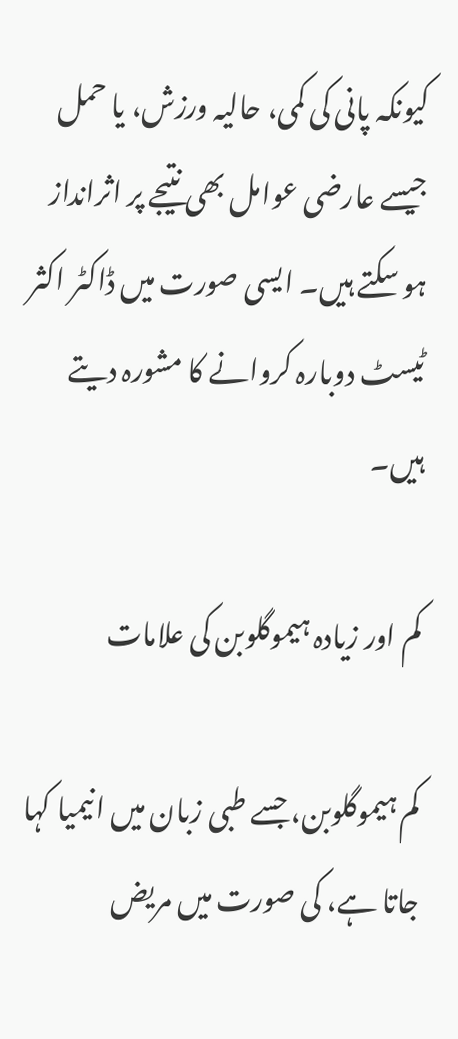کیونکہ پانی کی کمی، حالیہ ورزش، یا حمل جیسے عارضی عوامل بھی نتیجے پر اثرانداز ہو سکتے ہیں۔ ایسی صورت میں ڈاکٹر اکثر ٹیسٹ دوبارہ کروانے کا مشورہ دیتے ہیں۔

کم اور زیادہ ہیموگلوبن کی علامات

کم ہیموگلوبن، جسے طبی زبان میں انیمیا کہا جاتا ہے، کی صورت میں مریض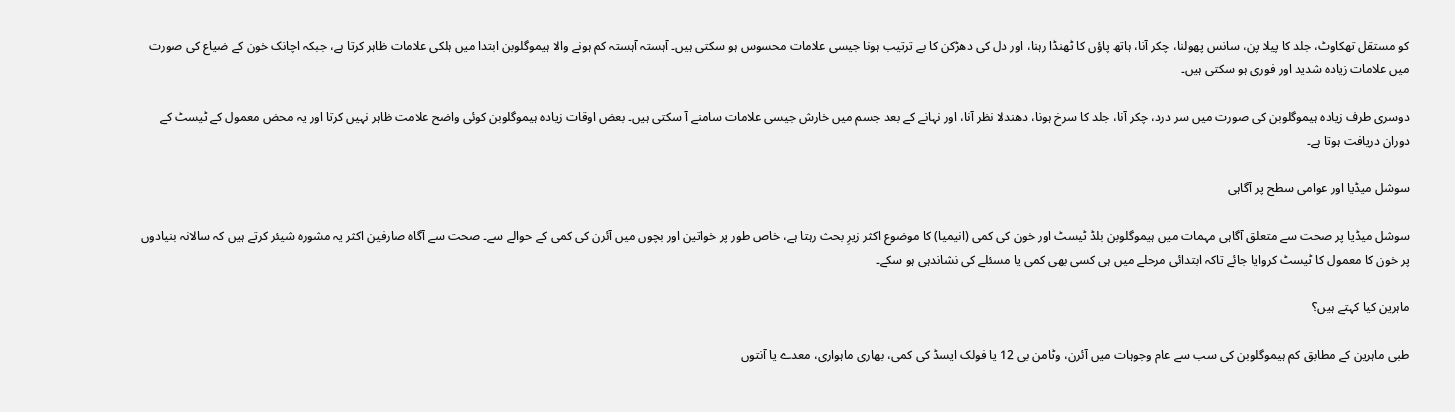کو مستقل تھکاوٹ، جلد کا پیلا پن، سانس پھولنا، چکر آنا، ہاتھ پاؤں کا ٹھنڈا رہنا، اور دل کی دھڑکن کا بے ترتیب ہونا جیسی علامات محسوس ہو سکتی ہیں۔ آہستہ آہستہ کم ہونے والا ہیموگلوبن ابتدا میں ہلکی علامات ظاہر کرتا ہے، جبکہ اچانک خون کے ضیاع کی صورت میں علامات زیادہ شدید اور فوری ہو سکتی ہیں۔

دوسری طرف زیادہ ہیموگلوبن کی صورت میں سر درد، چکر آنا، جلد کا سرخ ہونا، دھندلا نظر آنا، اور نہانے کے بعد جسم میں خارش جیسی علامات سامنے آ سکتی ہیں۔ بعض اوقات زیادہ ہیموگلوبن کوئی واضح علامت ظاہر نہیں کرتا اور یہ محض معمول کے ٹیسٹ کے دوران دریافت ہوتا ہے۔

سوشل میڈیا اور عوامی سطح پر آگاہی

سوشل میڈیا پر صحت سے متعلق آگاہی مہمات میں ہیموگلوبن بلڈ ٹیسٹ اور خون کی کمی (انیمیا) کا موضوع اکثر زیرِ بحث رہتا ہے، خاص طور پر خواتین اور بچوں میں آئرن کی کمی کے حوالے سے۔ صحت سے آگاہ صارفین اکثر یہ مشورہ شیئر کرتے ہیں کہ سالانہ بنیادوں پر خون کا معمول کا ٹیسٹ کروایا جائے تاکہ ابتدائی مرحلے میں ہی کسی بھی کمی یا مسئلے کی نشاندہی ہو سکے۔

ماہرین کیا کہتے ہیں؟

طبی ماہرین کے مطابق کم ہیموگلوبن کی سب سے عام وجوہات میں آئرن، وٹامن بی 12 یا فولک ایسڈ کی کمی، بھاری ماہواری، معدے یا آنتوں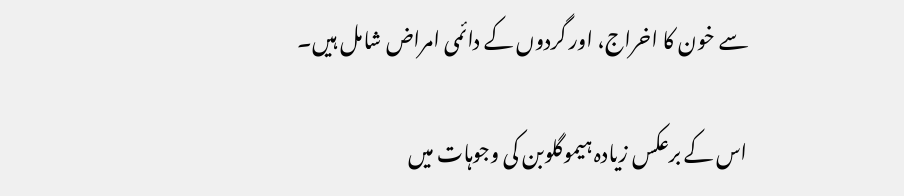سے خون کا اخراج، اور گردوں کے دائمی امراض شامل ہیں۔

اس کے برعکس زیادہ ہیموگلوبن کی وجوہات میں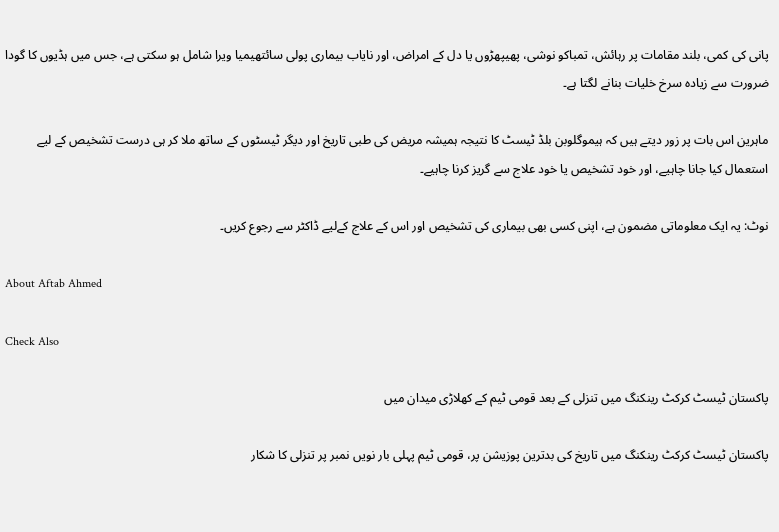پانی کی کمی، بلند مقامات پر رہائش، تمباکو نوشی، پھیپھڑوں یا دل کے امراض، اور نایاب بیماری پولی سائتھیمیا ویرا شامل ہو سکتی ہے، جس میں ہڈیوں کا گودا ضرورت سے زیادہ سرخ خلیات بنانے لگتا ہے۔

ماہرین اس بات پر زور دیتے ہیں کہ ہیموگلوبن بلڈ ٹیسٹ کا نتیجہ ہمیشہ مریض کی طبی تاریخ اور دیگر ٹیسٹوں کے ساتھ ملا کر ہی درست تشخیص کے لیے استعمال کیا جانا چاہیے، اور خود تشخیص یا خود علاج سے گریز کرنا چاہیے۔

نوٹ: یہ ایک معلوماتی مضمون ہے، اپنی کسی بھی بیماری کی تشخیص اور اس کے علاج کےلیے ڈاکٹر سے رجوع کریں۔

About Aftab Ahmed

Check Also

پاکستان ٹیسٹ کرکٹ رینکنگ میں تنزلی کے بعد قومی ٹیم کے کھلاڑی میدان میں

پاکستان ٹیسٹ کرکٹ رینکنگ میں تاریخ کی بدترین پوزیشن پر، قومی ٹیم پہلی بار نویں نمبر پر تنزلی کا شکار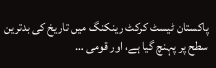پاکستان ٹیسٹ کرکٹ رینکنگ میں تاریخ کی بدترین سطح پر پہنچ گیا ہے، اور قومی …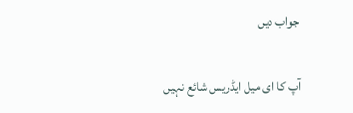جواب دیں

آپ کا ای میل ایڈریس شائع نہیں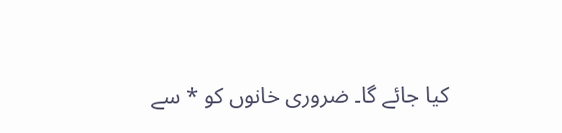کیا جائے گا۔ ضروری خانوں کو * سے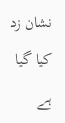نشان زد کیا گیا ہے